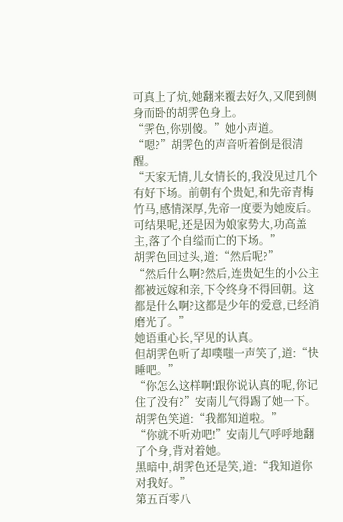可真上了炕,她翻来覆去好久,又爬到侧身而卧的胡霁色身上。
“霁色,你别傻。”她小声道。
“嗯?”胡霁色的声音听着倒是很清醒。
“天家无情,儿女情长的,我没见过几个有好下场。前朝有个贵妃,和先帝青梅竹马,感情深厚,先帝一度要为她废后。可结果呢,还是因为娘家势大,功高盖主,落了个自缢而亡的下场。”
胡霁色回过头,道:“然后呢?”
“然后什么啊?然后,连贵妃生的小公主都被远嫁和亲,下令终身不得回朝。这都是什么啊?这都是少年的爱意,已经消磨光了。”
她语重心长,罕见的认真。
但胡霁色听了却噗嗤一声笑了,道:“快睡吧。”
“你怎么这样啊!跟你说认真的呢,你记住了没有?”安南儿气得踢了她一下。
胡霁色笑道:“我都知道啦。”
“你就不听劝吧!”安南儿气呼呼地翻了个身,背对着她。
黑暗中,胡霁色还是笑,道:“我知道你对我好。”
第五百零八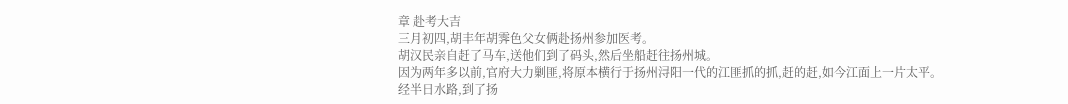章 赴考大吉
三月初四,胡丰年胡霁色父女俩赴扬州参加医考。
胡汉民亲自赶了马车,送他们到了码头,然后坐船赶往扬州城。
因为两年多以前,官府大力剿匪,将原本横行于扬州浔阳一代的江匪抓的抓,赶的赶,如今江面上一片太平。
经半日水路,到了扬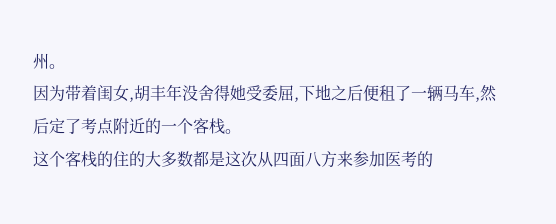州。
因为带着闺女,胡丰年没舍得她受委屈,下地之后便租了一辆马车,然后定了考点附近的一个客栈。
这个客栈的住的大多数都是这次从四面八方来参加医考的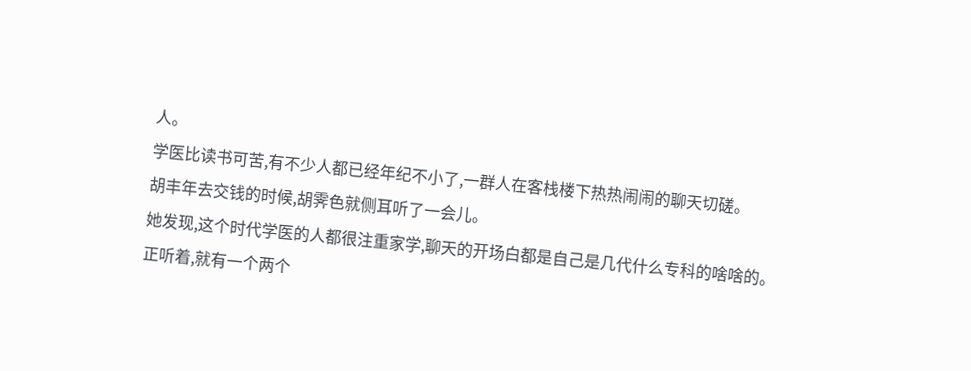人。
学医比读书可苦,有不少人都已经年纪不小了,一群人在客栈楼下热热闹闹的聊天切磋。
胡丰年去交钱的时候,胡霁色就侧耳听了一会儿。
她发现,这个时代学医的人都很注重家学,聊天的开场白都是自己是几代什么专科的啥啥的。
正听着,就有一个两个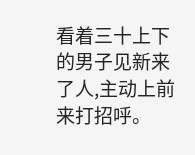看着三十上下的男子见新来了人,主动上前来打招呼。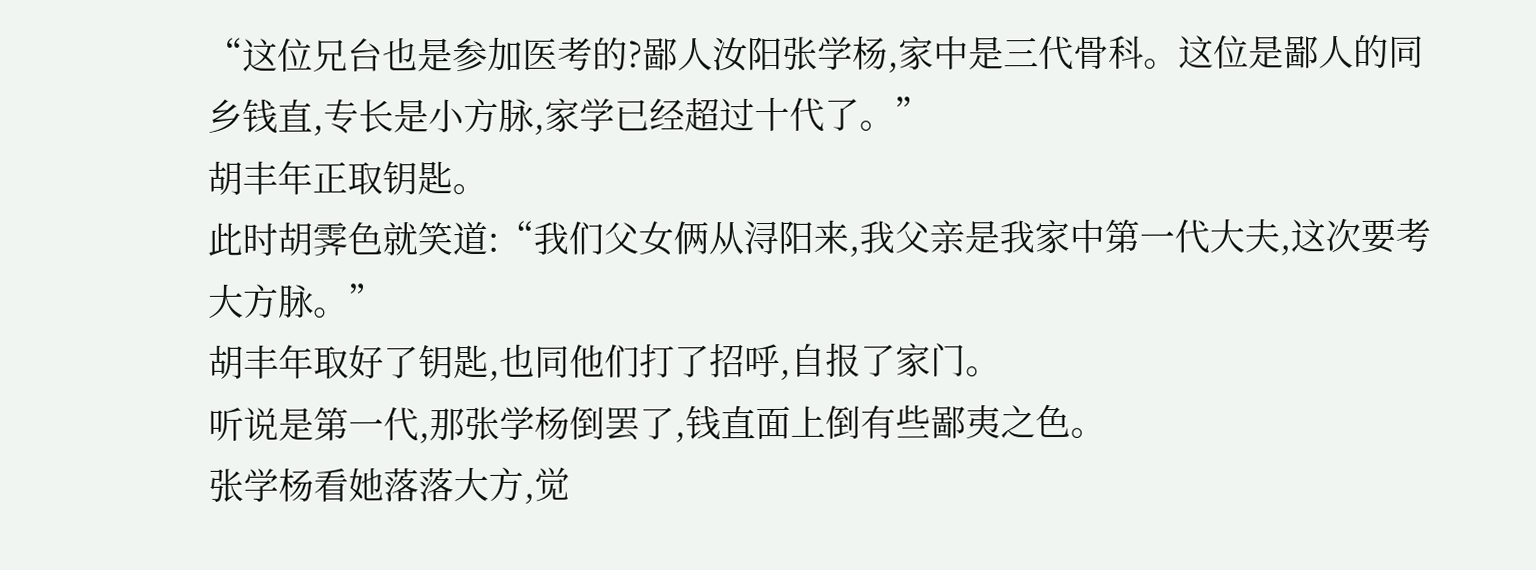“这位兄台也是参加医考的?鄙人汝阳张学杨,家中是三代骨科。这位是鄙人的同乡钱直,专长是小方脉,家学已经超过十代了。”
胡丰年正取钥匙。
此时胡霁色就笑道:“我们父女俩从浔阳来,我父亲是我家中第一代大夫,这次要考大方脉。”
胡丰年取好了钥匙,也同他们打了招呼,自报了家门。
听说是第一代,那张学杨倒罢了,钱直面上倒有些鄙夷之色。
张学杨看她落落大方,觉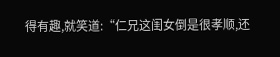得有趣,就笑道:“仁兄这闺女倒是很孝顺,还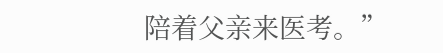陪着父亲来医考。”